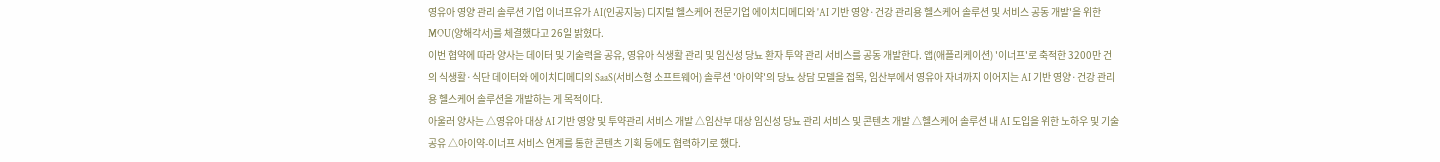영유아 영양 관리 솔루션 기업 이너프유가 AI(인공지능) 디지털 헬스케어 전문기업 에이치디메디와 'AI 기반 영양·건강 관리용 헬스케어 솔루션 및 서비스 공동 개발'을 위한 MOU(양해각서)를 체결했다고 26일 밝혔다.
이번 협약에 따라 양사는 데이터 및 기술력을 공유, 영유아 식생활 관리 및 임신성 당뇨 환자 투약 관리 서비스를 공동 개발한다. 앱(애플리케이션) '이너프'로 축적한 3200만 건의 식생활·식단 데이터와 에이치디메디의 SaaS(서비스형 소프트웨어) 솔루션 '아이약'의 당뇨 상담 모델을 접목, 임산부에서 영유아 자녀까지 이어지는 AI 기반 영양·건강 관리용 헬스케어 솔루션을 개발하는 게 목적이다.
아울러 양사는 △영유아 대상 AI 기반 영양 및 투약관리 서비스 개발 △임산부 대상 임신성 당뇨 관리 서비스 및 콘텐츠 개발 △헬스케어 솔루션 내 AI 도입을 위한 노하우 및 기술 공유 △아이약-이너프 서비스 연계를 통한 콘텐츠 기획 등에도 협력하기로 했다.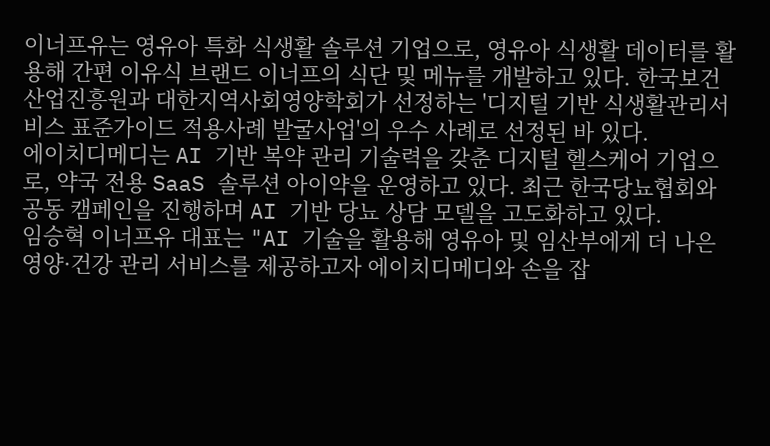이너프유는 영유아 특화 식생활 솔루션 기업으로, 영유아 식생활 데이터를 활용해 간편 이유식 브랜드 이너프의 식단 및 메뉴를 개발하고 있다. 한국보건산업진흥원과 대한지역사회영양학회가 선정하는 '디지털 기반 식생활관리서비스 표준가이드 적용사례 발굴사업'의 우수 사례로 선정된 바 있다.
에이치디메디는 AI 기반 복약 관리 기술력을 갖춘 디지털 헬스케어 기업으로, 약국 전용 SaaS 솔루션 아이약을 운영하고 있다. 최근 한국당뇨협회와 공동 캠페인을 진행하며 AI 기반 당뇨 상담 모델을 고도화하고 있다.
임승혁 이너프유 대표는 "AI 기술을 활용해 영유아 및 임산부에게 더 나은 영양·건강 관리 서비스를 제공하고자 에이치디메디와 손을 잡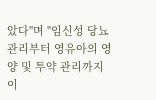았다"며 "임신성 당뇨 관리부터 영유아의 영양 및 투약 관리까지 이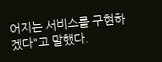어지는 서비스를 구현하겠다"고 말했다.